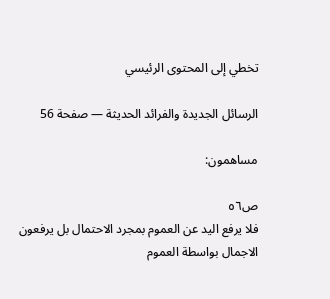تخطي إلى المحتوى الرئيسي

الرسائل الجديدة والفرائد الحديثة — صفحة 56

مساهمون:

ص٥٦
فلا يرفع اليد عن العموم بمجرد الاحتمال بل يرفعون الاجمال بواسطة العموم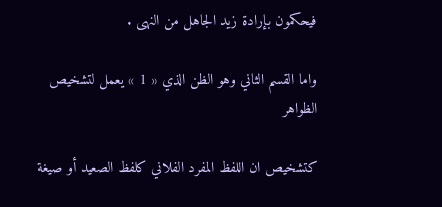فيحكمون بإرادة زيد الجاهل من النهى .

واما القسم الثاني وهو الظن الذي « 1 » يعمل لتشخيص الظواهر

كتشخيص ان اللفظ المفرد الفلاني كلفظ الصعيد أو صيغة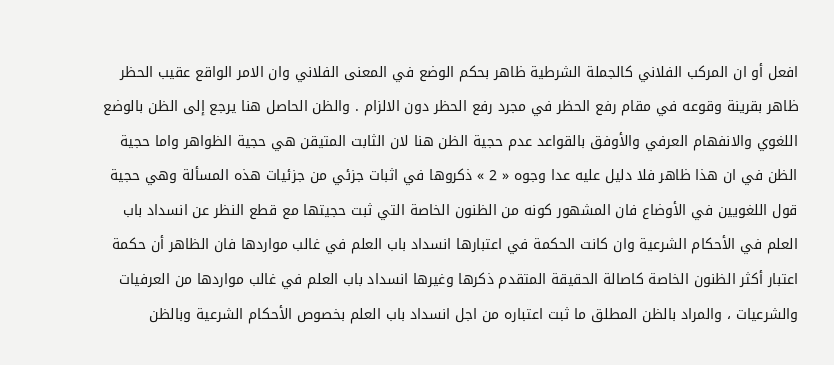افعل أو ان المركب الفلاني كالجملة الشرطية ظاهر بحكم الوضع في المعنى الفلاني وان الامر الواقع عقيب الحظر ظاهر بقرينة وقوعه في مقام رفع الحظر في مجرد رفع الحظر دون الالزام . والظن الحاصل هنا يرجع إلى الظن بالوضع اللغوي والانفهام العرفي والأوفق بالقواعد عدم حجية الظن هنا لان الثابت المتيقن هي حجية الظواهر واما حجية الظن في ان هذا ظاهر فلا دليل عليه عدا وجوه « 2 » ذكروها في اثبات جزئي من جزئيات هذه المسألة وهي حجية قول اللغويين في الأوضاع فان المشهور كونه من الظنون الخاصة التي ثبت حجيتها مع قطع النظر عن انسداد باب العلم في الأحكام الشرعية وان كانت الحكمة في اعتبارها انسداد باب العلم في غالب مواردها فان الظاهر أن حكمة اعتبار أكثر الظنون الخاصة كاصالة الحقيقة المتقدم ذكرها وغيرها انسداد باب العلم في غالب مواردها من العرفيات والشرعيات ، والمراد بالظن المطلق ما ثبت اعتباره من اجل انسداد باب العلم بخصوص الأحكام الشرعية وبالظن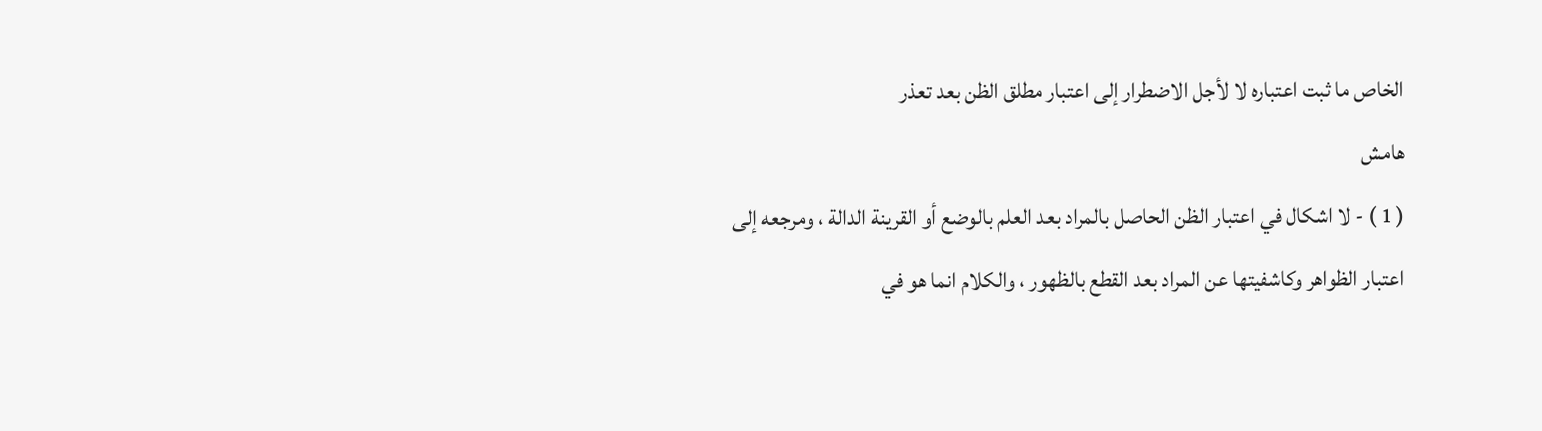الخاص ما ثبت اعتباره لا لأجل الاضطرار إلى اعتبار مطلق الظن بعد تعذر
هامش
( 1 ) - لا اشكال في اعتبار الظن الحاصل بالمراد بعد العلم بالوضع أو القرينة الدالة ، ومرجعه إلى اعتبار الظواهر وكاشفيتها عن المراد بعد القطع بالظهور ، والكلام انما هو في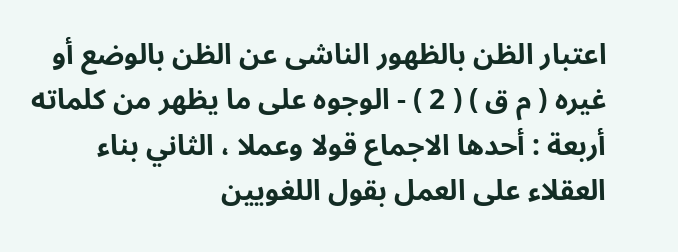اعتبار الظن بالظهور الناشى عن الظن بالوضع أو غيره ( م ق ) ( 2 ) - الوجوه على ما يظهر من كلماته أربعة : أحدها الاجماع قولا وعملا ، الثاني بناء العقلاء على العمل بقول اللغويين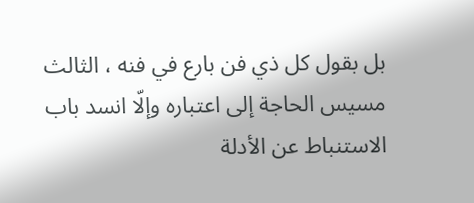بل بقول كل ذي فن بارع في فنه ، الثالث مسيس الحاجة إلى اعتباره وإلّا انسد باب الاستنباط عن الأدلة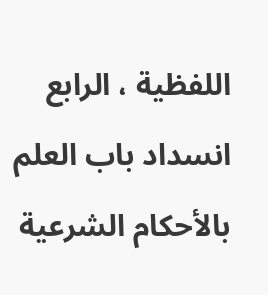اللفظية ، الرابع انسداد باب العلم بالأحكام الشرعية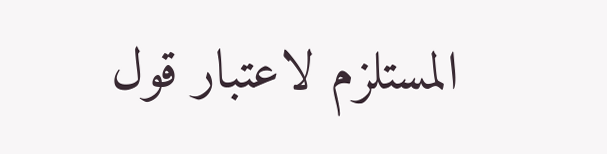المستلزم لاعتبار قول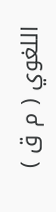اللغوي ( م ق )